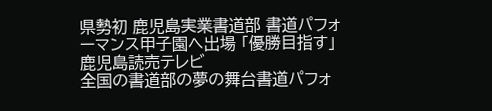県勢初 鹿児島実業書道部 書道パフォーマンス甲子園へ出場 「優勝目指す」
鹿児島読売テレビ
全国の書道部の夢の舞台書道パフォ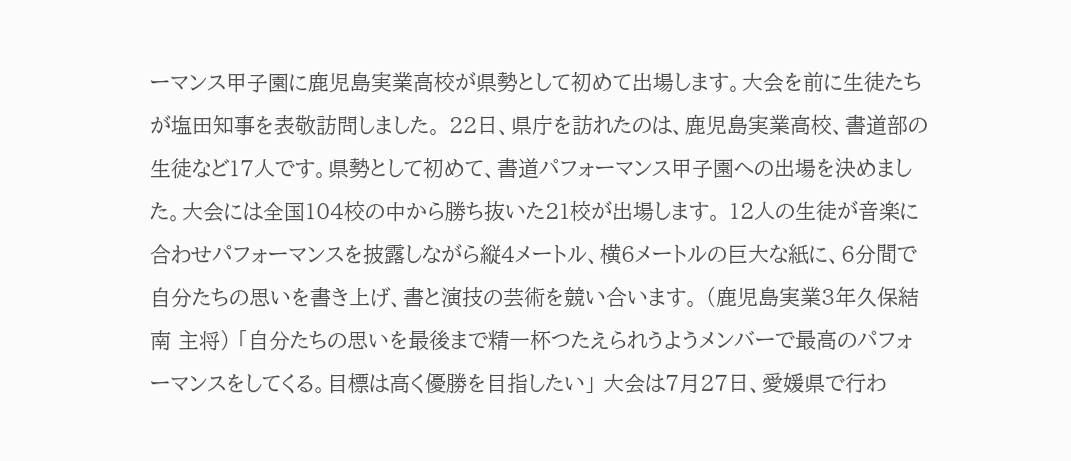ーマンス甲子園に鹿児島実業高校が県勢として初めて出場します。大会を前に生徒たちが塩田知事を表敬訪問しました。 22日、県庁を訪れたのは、鹿児島実業高校、書道部の生徒など17人です。県勢として初めて、書道パフォーマンス甲子園への出場を決めました。大会には全国104校の中から勝ち抜いた21校が出場します。 12人の生徒が音楽に合わせパフォーマンスを披露しながら縦4メートル、横6メートルの巨大な紙に、6分間で自分たちの思いを書き上げ、書と演技の芸術を競い合います。 (鹿児島実業3年久保結南 主将) 「自分たちの思いを最後まで精一杯つたえられうようメンバーで最高のパフォーマンスをしてくる。目標は高く優勝を目指したい」 大会は7月27日、愛媛県で行わ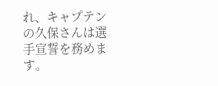れ、キャプテンの久保さんは選手宣誓を務めます。